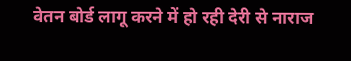वेतन बोर्ड लागू करने में हो रही देरी से नाराज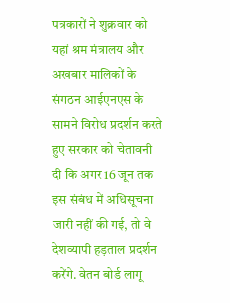पत्रकारों ने शुक्रवार को यहां श्रम मंत्रालय और अखबार मालिकों के संगठन आईएनएस के सामने विरोध प्रदर्शन करते हुए सरकार को चेतावनी दी कि अगर 16 जून तक इस संबंध में अधिसूचना जारी नहीं की गई, तो वे देशव्यापी हड़ताल प्रदर्शन करेंगे. वेतन बोर्ड लागू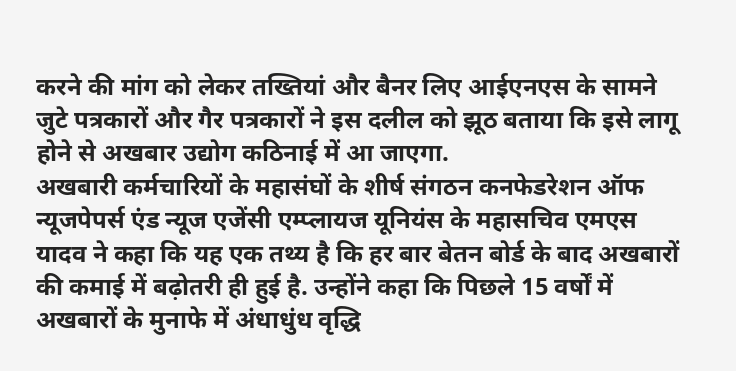करने की मांग को लेकर तख्तियां और बैनर लिए आईएनएस के सामने जुटे पत्रकारों और गैर पत्रकारों ने इस दलील को झूठ बताया कि इसे लागू होने से अखबार उद्योग कठिनाई में आ जाएगा.
अखबारी कर्मचारियों के महासंघों के शीर्ष संगठन कनफेडरेशन ऑफ न्यूजपेपर्स एंड न्यूज एजेंसी एम्प्लायज यूनियंस के महासचिव एमएस यादव ने कहा कि यह एक तथ्य है कि हर बार बेतन बोर्ड के बाद अखबारों की कमाई में बढ़ोतरी ही हुई है. उन्होंने कहा कि पिछले 15 वर्षों में अखबारों के मुनाफे में अंधाधुंध वृद्धि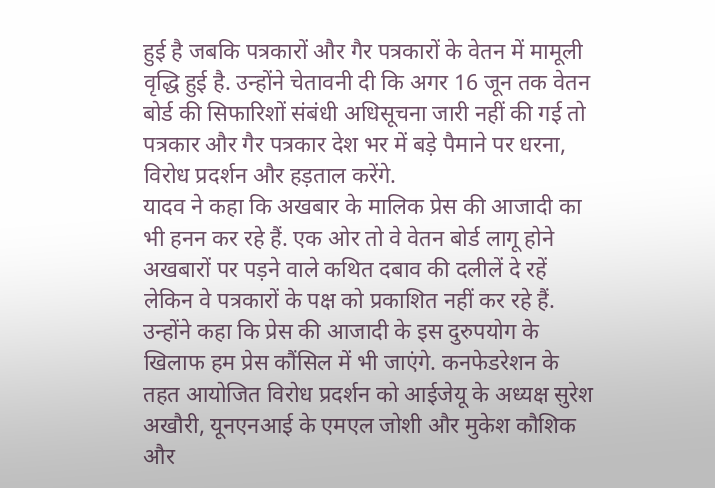हुई है जबकि पत्रकारों और गैर पत्रकारों के वेतन में मामूली वृद्धि हुई है. उन्होंने चेतावनी दी कि अगर 16 जून तक वेतन बोर्ड की सिफारिशों संबंधी अधिसूचना जारी नहीं की गई तो पत्रकार और गैर पत्रकार देश भर में बड़े पैमाने पर धरना, विरोध प्रदर्शन और हड़ताल करेंगे.
यादव ने कहा कि अखबार के मालिक प्रेस की आजादी का भी हनन कर रहे हैं. एक ओर तो वे वेतन बोर्ड लागू होने अखबारों पर पड़ने वाले कथित दबाव की दलीलें दे रहें लेकिन वे पत्रकारों के पक्ष को प्रकाशित नहीं कर रहे हैं. उन्होंने कहा कि प्रेस की आजादी के इस दुरुपयोग के खिलाफ हम प्रेस कौंसिल में भी जाएंगे. कनफेडरेशन के तहत आयोजित विरोध प्रदर्शन को आईजेयू के अध्यक्ष सुरेश अखौरी, यूनएनआई के एमएल जोशी और मुकेश कौशिक और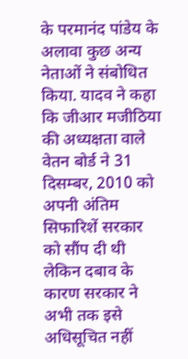के परमानंद पांडेय के अलावा कुछ अन्य नेताओं ने संबोधित किया. यादव ने कहा कि जीआर मजीठिया की अध्यक्षता वाले वेतन बोर्ड ने 31 दिसम्बर, 2010 को अपनी अंतिम सिफारिशें सरकार को सौंप दी थी लेकिन दबाव के कारण सरकार ने अभी तक इसे अधिसूचित नहीं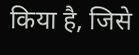किया है, जिसे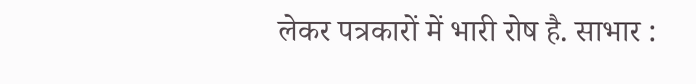लेकर पत्रकारों में भारी रोष है. साभार :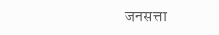जनसत्ता